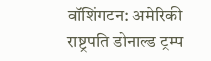वॉशिंगटन: अमेरिकी राष्ट्रपति डोनाल्ड ट्रम्प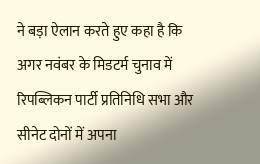ने बड़ा ऐलान करते हुए कहा है कि अगर नवंबर के मिडटर्म चुनाव में रिपब्लिकन पार्टी प्रतिनिधि सभा और सीनेट दोनों में अपना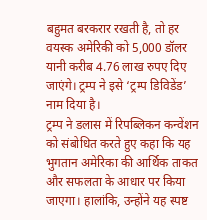बहुमत बरकरार रखती है, तो हर वयस्क अमेरिकी को 5,000 डॉलर यानी करीब 4.76 लाख रुपए दिए जाएंगे। ट्रम्प ने इसे ‘ट्रम्प डिविडेंड’ नाम दिया है।
ट्रम्प ने डलास में रिपब्लिकन कन्वेंशन को संबोधित करते हुए कहा कि यह भुगतान अमेरिका की आर्थिक ताकत और सफलता के आधार पर किया जाएगा। हालांकि, उन्होंने यह स्पष्ट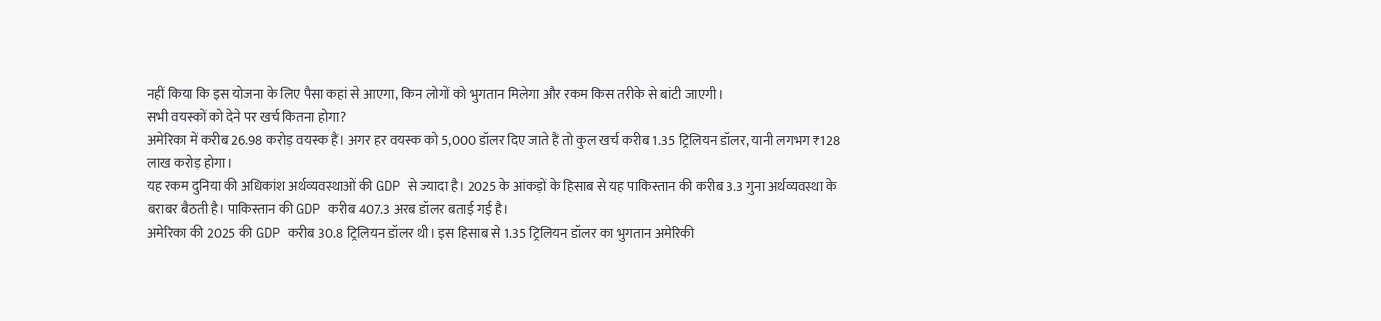नहीं किया कि इस योजना के लिए पैसा कहां से आएगा, किन लोगों को भुगतान मिलेगा और रकम किस तरीके से बांटी जाएगी।
सभी वयस्कों को देने पर खर्च कितना होगा?
अमेरिका में करीब 26.98 करोड़ वयस्क हैं। अगर हर वयस्क को 5,000 डॉलर दिए जाते हैं तो कुल खर्च करीब 1.35 ट्रिलियन डॉलर, यानी लगभग ₹128 लाख करोड़ होगा।
यह रकम दुनिया की अधिकांश अर्थव्यवस्थाओं की GDP से ज्यादा है। 2025 के आंकड़ों के हिसाब से यह पाकिस्तान की करीब 3.3 गुना अर्थव्यवस्था के बराबर बैठती है। पाकिस्तान की GDP करीब 407.3 अरब डॉलर बताई गई है।
अमेरिका की 2025 की GDP करीब 30.8 ट्रिलियन डॉलर थी। इस हिसाब से 1.35 ट्रिलियन डॉलर का भुगतान अमेरिकी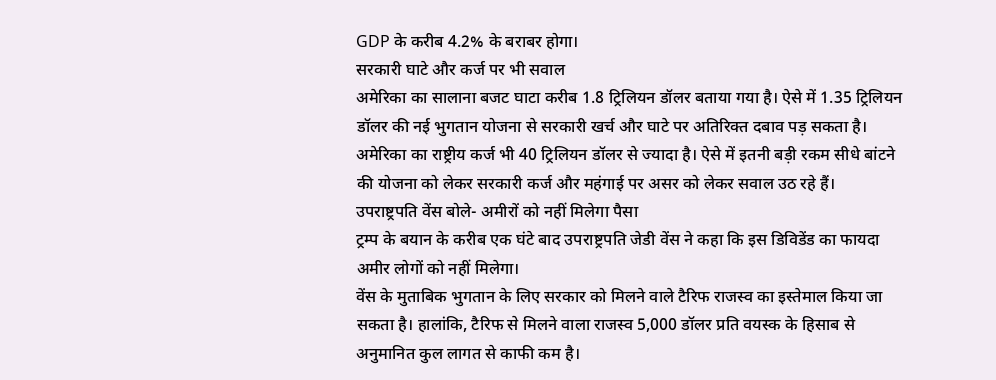GDP के करीब 4.2% के बराबर होगा।
सरकारी घाटे और कर्ज पर भी सवाल
अमेरिका का सालाना बजट घाटा करीब 1.8 ट्रिलियन डॉलर बताया गया है। ऐसे में 1.35 ट्रिलियन डॉलर की नई भुगतान योजना से सरकारी खर्च और घाटे पर अतिरिक्त दबाव पड़ सकता है।
अमेरिका का राष्ट्रीय कर्ज भी 40 ट्रिलियन डॉलर से ज्यादा है। ऐसे में इतनी बड़ी रकम सीधे बांटने की योजना को लेकर सरकारी कर्ज और महंगाई पर असर को लेकर सवाल उठ रहे हैं।
उपराष्ट्रपति वेंस बोले- अमीरों को नहीं मिलेगा पैसा
ट्रम्प के बयान के करीब एक घंटे बाद उपराष्ट्रपति जेडी वेंस ने कहा कि इस डिविडेंड का फायदा अमीर लोगों को नहीं मिलेगा।
वेंस के मुताबिक भुगतान के लिए सरकार को मिलने वाले टैरिफ राजस्व का इस्तेमाल किया जा सकता है। हालांकि, टैरिफ से मिलने वाला राजस्व 5,000 डॉलर प्रति वयस्क के हिसाब से अनुमानित कुल लागत से काफी कम है।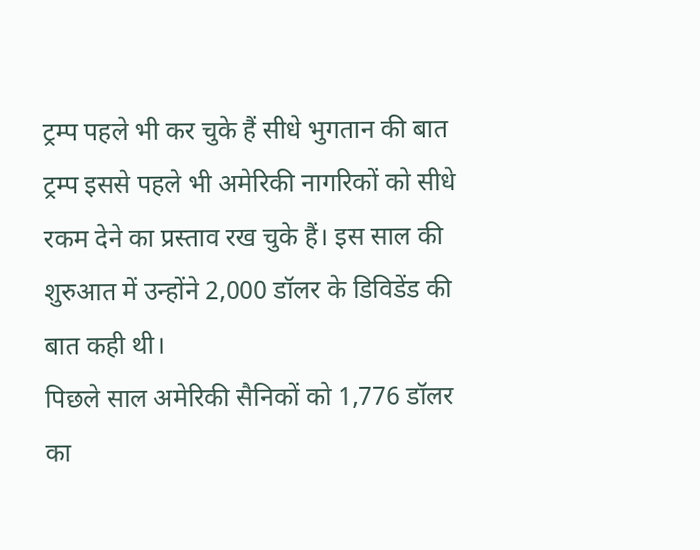ट्रम्प पहले भी कर चुके हैं सीधे भुगतान की बात
ट्रम्प इससे पहले भी अमेरिकी नागरिकों को सीधे रकम देने का प्रस्ताव रख चुके हैं। इस साल की शुरुआत में उन्होंने 2,000 डॉलर के डिविडेंड की बात कही थी।
पिछले साल अमेरिकी सैनिकों को 1,776 डॉलर का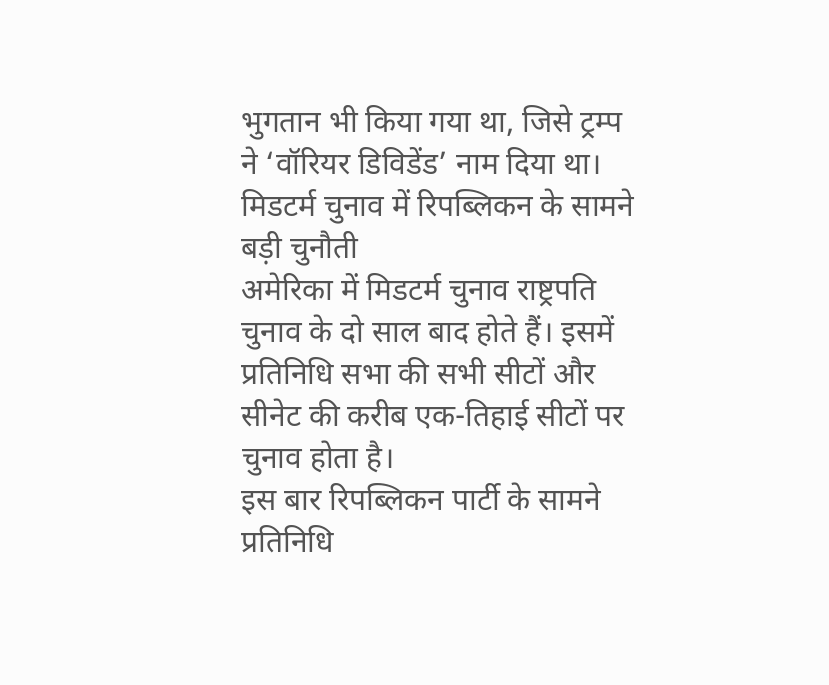भुगतान भी किया गया था, जिसे ट्रम्प ने ‘वॉरियर डिविडेंड’ नाम दिया था।
मिडटर्म चुनाव में रिपब्लिकन के सामने बड़ी चुनौती
अमेरिका में मिडटर्म चुनाव राष्ट्रपति चुनाव के दो साल बाद होते हैं। इसमें प्रतिनिधि सभा की सभी सीटों और सीनेट की करीब एक-तिहाई सीटों पर चुनाव होता है।
इस बार रिपब्लिकन पार्टी के सामने प्रतिनिधि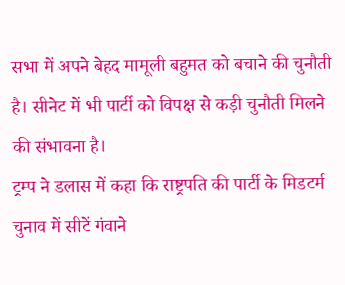सभा में अपने बेहद मामूली बहुमत को बचाने की चुनौती है। सीनेट में भी पार्टी को विपक्ष से कड़ी चुनौती मिलने की संभावना है।
ट्रम्प ने डलास में कहा कि राष्ट्रपति की पार्टी के मिडटर्म चुनाव में सीटें गंवाने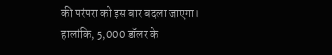की परंपरा को इस बार बदला जाएगा। हालांकि, 5,000 डॉलर के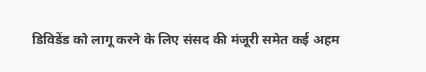डिविडेंड को लागू करने के लिए संसद की मंजूरी समेत कई अहम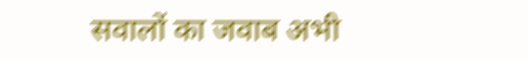सवालों का जवाब अभी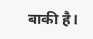बाकी है।